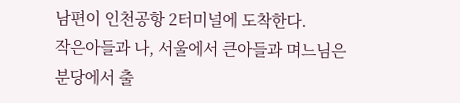남편이 인천공항 2터미널에 도착한다.
작은아들과 나, 서울에서 큰아들과 며느님은
분당에서 출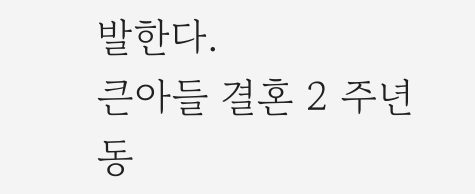발한다.
큰아들 결혼 2 주년 동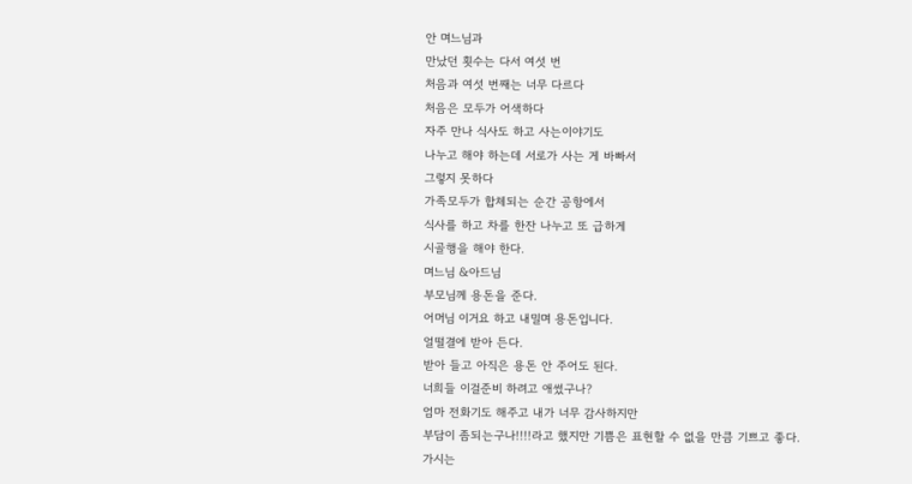안 며느님과
만났던 횟수는 다서 여섯 번
처음과 여섯 번째는 너무 다르다
처음은 모두가 어색하다
자주 만나 식사도 하고 사는이야기도
나누고 해야 하는데 서로가 사는 게 바빠서
그렇지 못하다
가족모두가 합체되는 순간 공항에서
식사를 하고 차를 한잔 나누고 또 급하게
시골행을 해야 한다.
며느님 &아드님
부모님께 용돈을 준다.
어머님 이거요 하고 내밀며 용돈입니다.
얼떨결에 받아 든다.
받아 들고 아직은 용돈 안 주어도 된다.
너희들 이걸준비 하려고 애썼구나?
엄마 전화기도 해주고 내가 너무 감사하지만
부담이 좀되는구나!!!!라고 했지만 기쁨은 표현할 수 없을 만큼 기쁘고 좋다.
가시는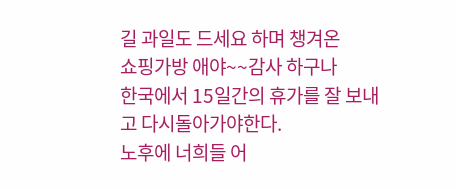길 과일도 드세요 하며 챙겨온
쇼핑가방 애야~~감사 하구나
한국에서 15일간의 휴가를 잘 보내고 다시돌아가야한다.
노후에 너희들 어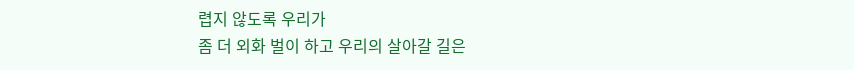렵지 않도록 우리가
좀 더 외화 벌이 하고 우리의 살아갈 길은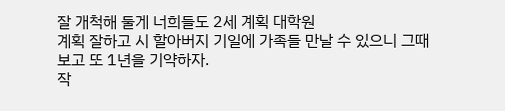잘 개척해 둘게 너희들도 2세 계획 대학원
계획 잘하고 시 할아버지 기일에 가족들 만날 수 있으니 그때 보고 또 1년을 기약하자.
작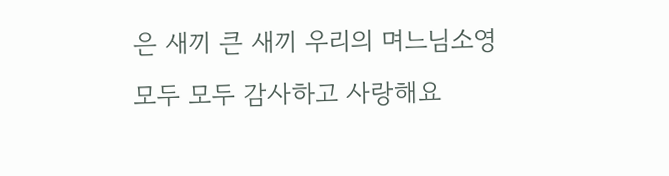은 새끼 큰 새끼 우리의 며느님소영
모두 모두 감사하고 사랑해요